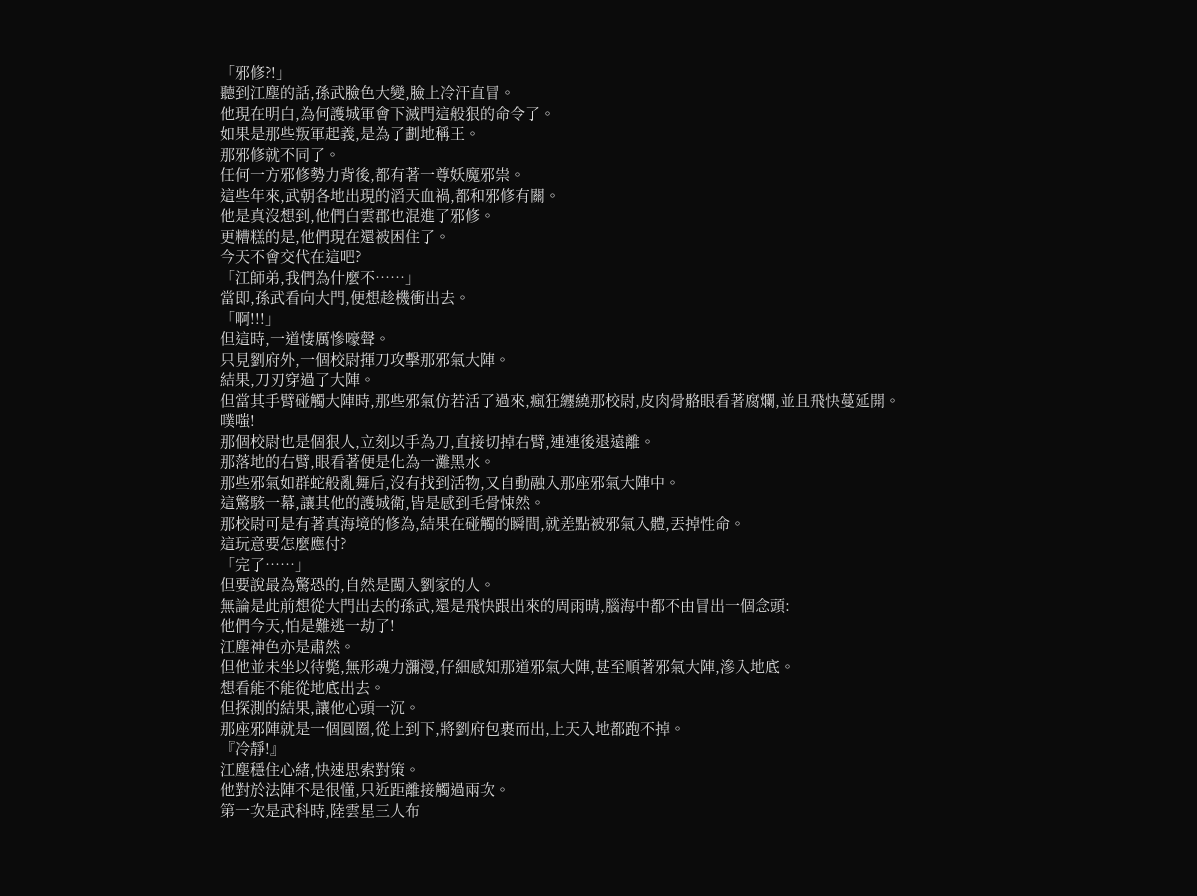「邪修?!」
聽到江塵的話,孫武臉色大變,臉上冷汗直冒。
他現在明白,為何護城軍會下滅門這般狠的命令了。
如果是那些叛軍起義,是為了劃地稱王。
那邪修就不同了。
任何一方邪修勢力背後,都有著一尊妖魔邪祟。
這些年來,武朝各地出現的滔天血禍,都和邪修有關。
他是真沒想到,他們白雲郡也混進了邪修。
更糟糕的是,他們現在還被困住了。
今天不會交代在這吧?
「江師弟,我們為什麼不……」
當即,孫武看向大門,便想趁機衝出去。
「啊!!!」
但這時,一道悽厲慘嚎聲。
只見劉府外,一個校尉揮刀攻擊那邪氣大陣。
結果,刀刃穿過了大陣。
但當其手臂碰觸大陣時,那些邪氣仿若活了過來,瘋狂纏繞那校尉,皮肉骨骼眼看著腐爛,並且飛快蔓延開。
噗嗤!
那個校尉也是個狠人,立刻以手為刀,直接切掉右臂,連連後退遠離。
那落地的右臂,眼看著便是化為一灘黑水。
那些邪氣如群蛇般亂舞后,沒有找到活物,又自動融入那座邪氣大陣中。
這驚駭一幕,讓其他的護城衛,皆是感到毛骨悚然。
那校尉可是有著真海境的修為,結果在碰觸的瞬間,就差點被邪氣入體,丟掉性命。
這玩意要怎麼應付?
「完了……」
但要說最為驚恐的,自然是闖入劉家的人。
無論是此前想從大門出去的孫武,還是飛快跟出來的周雨晴,腦海中都不由冒出一個念頭:
他們今天,怕是難逃一劫了!
江塵神色亦是肅然。
但他並未坐以待斃,無形魂力瀰漫,仔細感知那道邪氣大陣,甚至順著邪氣大陣,滲入地底。
想看能不能從地底出去。
但探測的結果,讓他心頭一沉。
那座邪陣就是一個圓圈,從上到下,將劉府包裹而出,上天入地都跑不掉。
『冷靜!』
江塵穩住心緒,快速思索對策。
他對於法陣不是很懂,只近距離接觸過兩次。
第一次是武科時,陸雲星三人布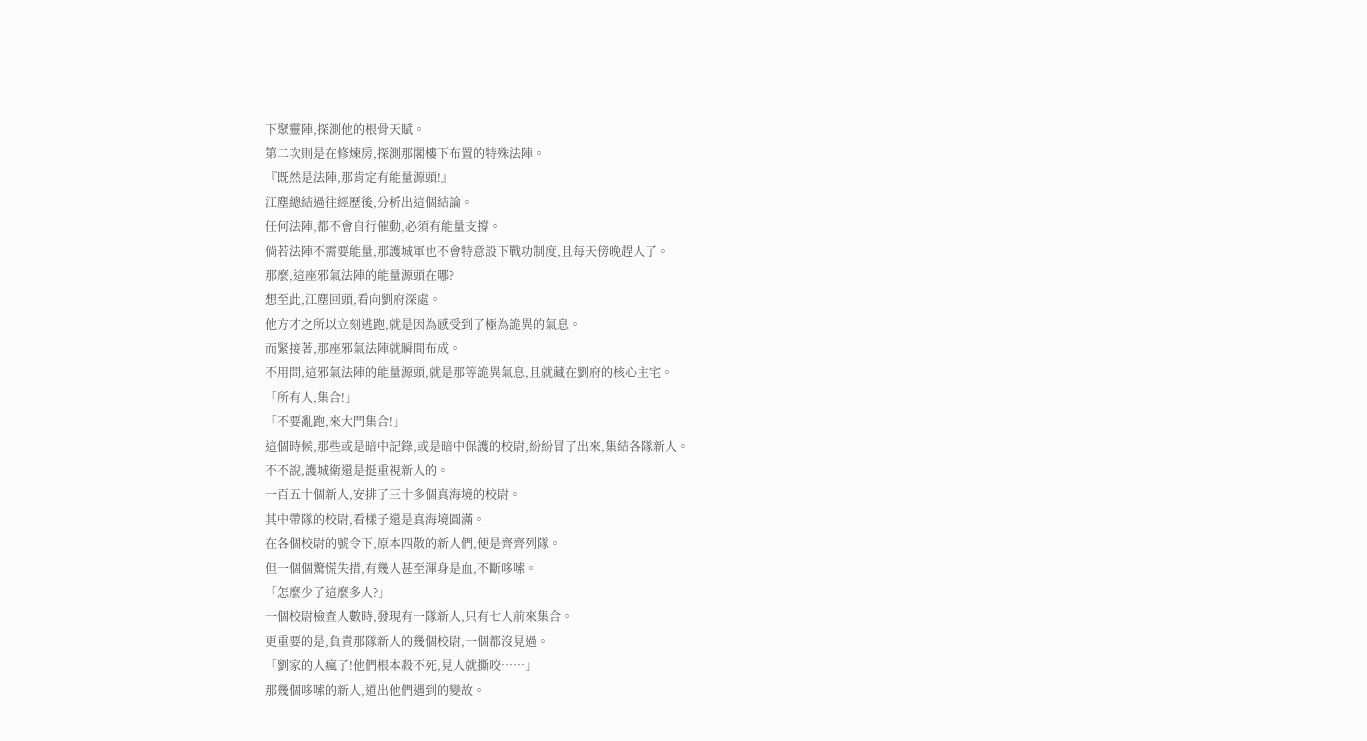下聚靈陣,探測他的根骨天賦。
第二次則是在修煉房,探測那閣樓下布置的特殊法陣。
『既然是法陣,那肯定有能量源頭!』
江塵總結過往經歷後,分析出這個結論。
任何法陣,都不會自行催動,必須有能量支撐。
倘若法陣不需要能量,那護城軍也不會特意設下戰功制度,且每天傍晚趕人了。
那麼,這座邪氣法陣的能量源頭在哪?
想至此,江塵回頭,看向劉府深處。
他方才之所以立刻逃跑,就是因為感受到了極為詭異的氣息。
而緊接著,那座邪氣法陣就瞬間布成。
不用問,這邪氣法陣的能量源頭,就是那等詭異氣息,且就藏在劉府的核心主宅。
「所有人,集合!」
「不要亂跑,來大門集合!」
這個時候,那些或是暗中記錄,或是暗中保護的校尉,紛紛冒了出來,集結各隊新人。
不不說,護城衛還是挺重視新人的。
一百五十個新人,安排了三十多個真海境的校尉。
其中帶隊的校尉,看樣子還是真海境圓滿。
在各個校尉的號令下,原本四散的新人們,便是齊齊列隊。
但一個個驚慌失措,有幾人甚至渾身是血,不斷哆嗦。
「怎麼少了這麼多人?」
一個校尉檢查人數時,發現有一隊新人,只有七人前來集合。
更重要的是,負責那隊新人的幾個校尉,一個都沒見過。
「劉家的人瘋了!他們根本殺不死,見人就撕咬……」
那幾個哆嗦的新人,道出他們遇到的變故。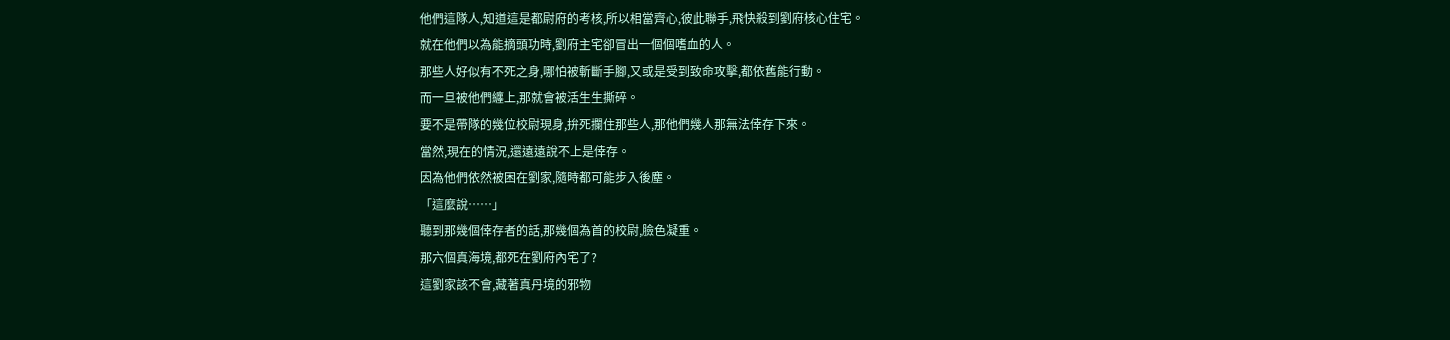他們這隊人,知道這是都尉府的考核,所以相當齊心,彼此聯手,飛快殺到劉府核心住宅。
就在他們以為能摘頭功時,劉府主宅卻冒出一個個嗜血的人。
那些人好似有不死之身,哪怕被斬斷手腳,又或是受到致命攻擊,都依舊能行動。
而一旦被他們纏上,那就會被活生生撕碎。
要不是帶隊的幾位校尉現身,拚死攔住那些人,那他們幾人那無法倖存下來。
當然,現在的情況,還遠遠說不上是倖存。
因為他們依然被困在劉家,隨時都可能步入後塵。
「這麼說……」
聽到那幾個倖存者的話,那幾個為首的校尉,臉色凝重。
那六個真海境,都死在劉府內宅了?
這劉家該不會,藏著真丹境的邪物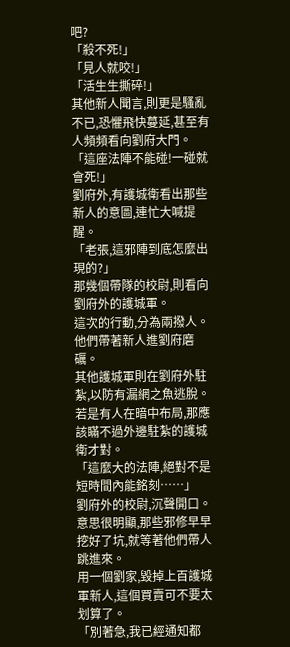吧?
「殺不死!」
「見人就咬!」
「活生生撕碎!」
其他新人聞言,則更是騷亂不已,恐懼飛快蔓延,甚至有人頻頻看向劉府大門。
「這座法陣不能碰!一碰就會死!」
劉府外,有護城衛看出那些新人的意圖,連忙大喊提醒。
「老張,這邪陣到底怎麼出現的?」
那幾個帶隊的校尉,則看向劉府外的護城軍。
這次的行動,分為兩撥人。
他們帶著新人進劉府磨礪。
其他護城軍則在劉府外駐紮,以防有漏網之魚逃脫。
若是有人在暗中布局,那應該瞞不過外邊駐紮的護城衛才對。
「這麼大的法陣,絕對不是短時間內能銘刻……」
劉府外的校尉,沉聲開口。
意思很明顯,那些邪修早早挖好了坑,就等著他們帶人跳進來。
用一個劉家,毀掉上百護城軍新人,這個買賣可不要太划算了。
「別著急,我已經通知都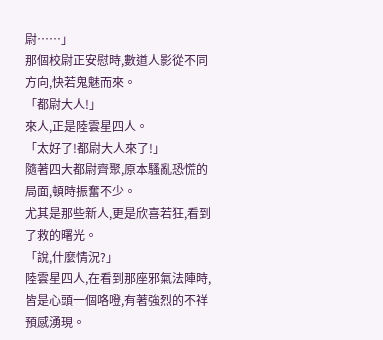尉……」
那個校尉正安慰時,數道人影從不同方向,快若鬼魅而來。
「都尉大人!」
來人,正是陸雲星四人。
「太好了!都尉大人來了!」
隨著四大都尉齊聚,原本騷亂恐慌的局面,頓時振奮不少。
尤其是那些新人,更是欣喜若狂,看到了救的曙光。
「說,什麼情況?」
陸雲星四人,在看到那座邪氣法陣時,皆是心頭一個咯噔,有著強烈的不祥預感湧現。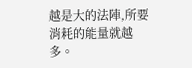越是大的法陣,所要消耗的能量就越多。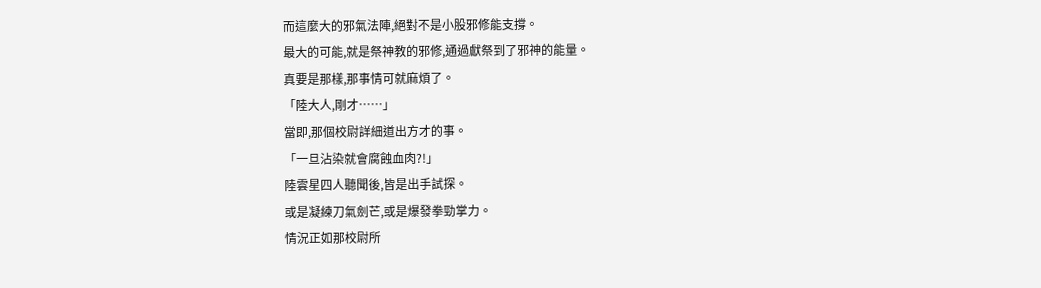而這麼大的邪氣法陣,絕對不是小股邪修能支撐。
最大的可能,就是祭神教的邪修,通過獻祭到了邪神的能量。
真要是那樣,那事情可就麻煩了。
「陸大人,剛才……」
當即,那個校尉詳細道出方才的事。
「一旦沾染就會腐蝕血肉?!」
陸雲星四人聽聞後,皆是出手試探。
或是凝練刀氣劍芒,或是爆發拳勁掌力。
情況正如那校尉所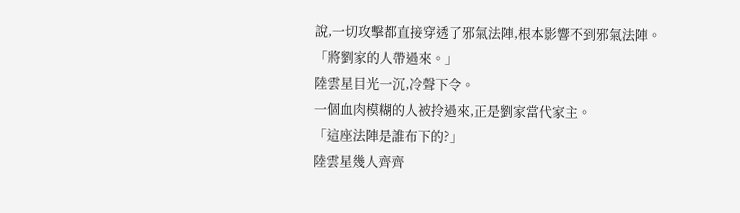說,一切攻擊都直接穿透了邪氣法陣,根本影響不到邪氣法陣。
「將劉家的人帶過來。」
陸雲星目光一沉,冷聲下令。
一個血肉模糊的人被拎過來,正是劉家當代家主。
「這座法陣是誰布下的?」
陸雲星幾人齊齊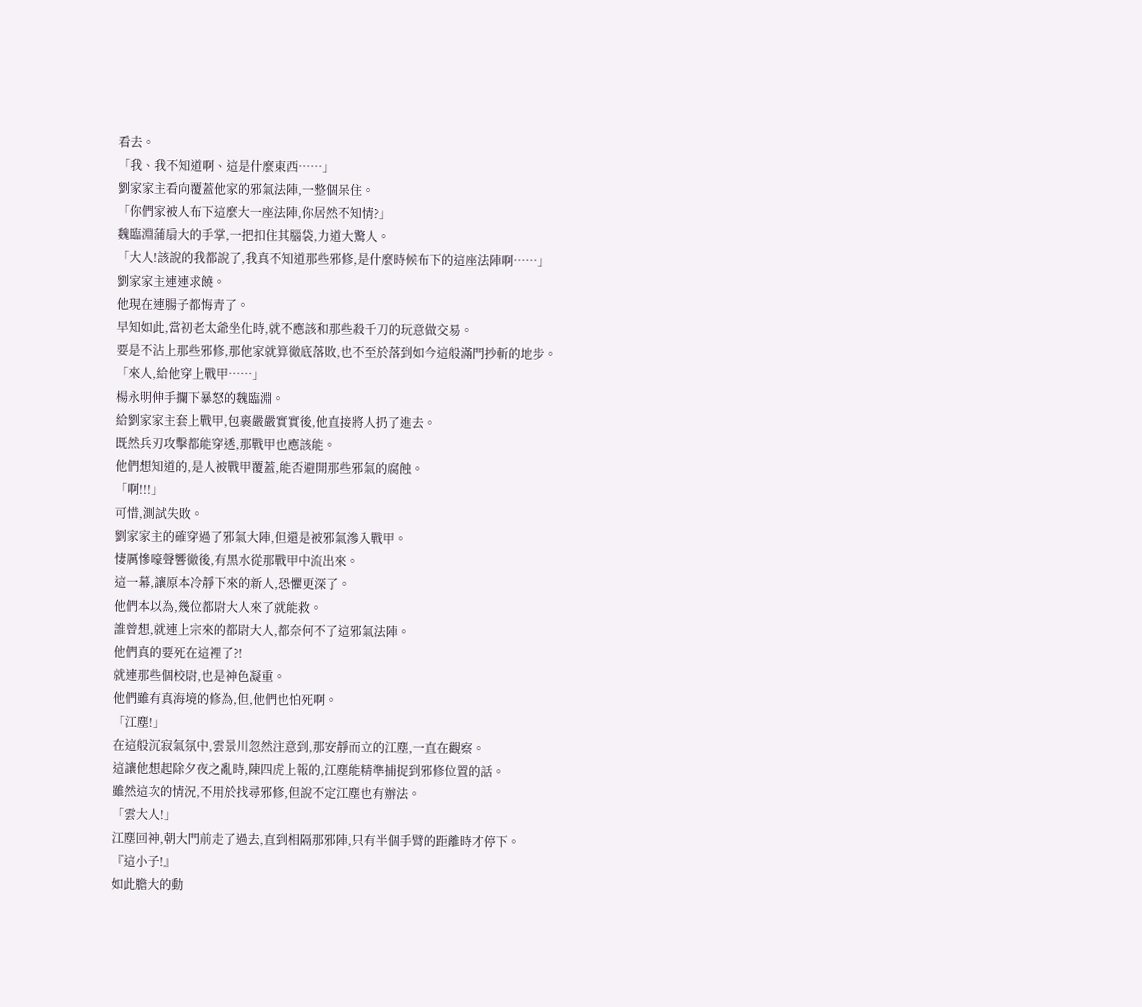看去。
「我、我不知道啊、這是什麼東西……」
劉家家主看向覆蓋他家的邪氣法陣,一整個呆住。
「你們家被人布下這麼大一座法陣,你居然不知情?」
魏臨淵蒲扇大的手掌,一把扣住其腦袋,力道大驚人。
「大人!該說的我都說了,我真不知道那些邪修,是什麼時候布下的這座法陣啊……」
劉家家主連連求饒。
他現在連腸子都悔青了。
早知如此,當初老太爺坐化時,就不應該和那些殺千刀的玩意做交易。
要是不沾上那些邪修,那他家就算徹底落敗,也不至於落到如今這般滿門抄斬的地步。
「來人,給他穿上戰甲……」
楊永明伸手攔下暴怒的魏臨淵。
給劉家家主套上戰甲,包裹嚴嚴實實後,他直接將人扔了進去。
既然兵刃攻擊都能穿透,那戰甲也應該能。
他們想知道的,是人被戰甲覆蓋,能否避開那些邪氣的腐蝕。
「啊!!!」
可惜,測試失敗。
劉家家主的確穿過了邪氣大陣,但還是被邪氣滲入戰甲。
悽厲慘嚎聲響徹後,有黑水從那戰甲中流出來。
這一幕,讓原本冷靜下來的新人,恐懼更深了。
他們本以為,幾位都尉大人來了就能救。
誰曾想,就連上宗來的都尉大人,都奈何不了這邪氣法陣。
他們真的要死在這裡了?!
就連那些個校尉,也是神色凝重。
他們雖有真海境的修為,但,他們也怕死啊。
「江塵!」
在這般沉寂氣氛中,雲景川忽然注意到,那安靜而立的江塵,一直在觀察。
這讓他想起除夕夜之亂時,陳四虎上報的,江塵能精準捕捉到邪修位置的話。
雖然這次的情況,不用於找尋邪修,但說不定江塵也有辦法。
「雲大人!」
江塵回神,朝大門前走了過去,直到相隔那邪陣,只有半個手臂的距離時才停下。
『這小子!』
如此膽大的動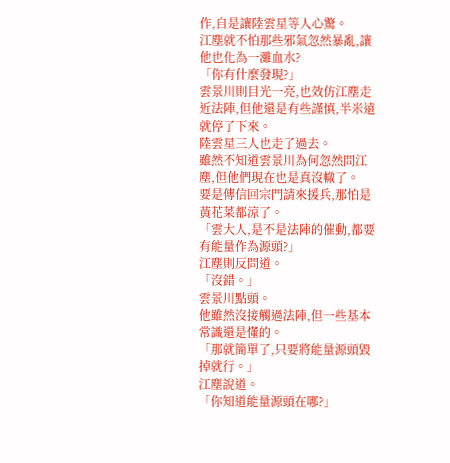作,自是讓陸雲星等人心驚。
江塵就不怕那些邪氣忽然暴亂,讓他也化為一灘血水?
「你有什麼發現?」
雲景川則目光一亮,也效仿江塵走近法陣,但他還是有些謹慎,半米遠就停了下來。
陸雲星三人也走了過去。
雖然不知道雲景川為何忽然問江塵,但他們現在也是真沒轍了。
要是傳信回宗門請來援兵,那怕是黃花菜都涼了。
「雲大人,是不是法陣的催動,都要有能量作為源頭?」
江塵則反問道。
「沒錯。」
雲景川點頭。
他雖然沒接觸過法陣,但一些基本常識還是懂的。
「那就簡單了,只要將能量源頭毀掉就行。」
江塵說道。
「你知道能量源頭在哪?」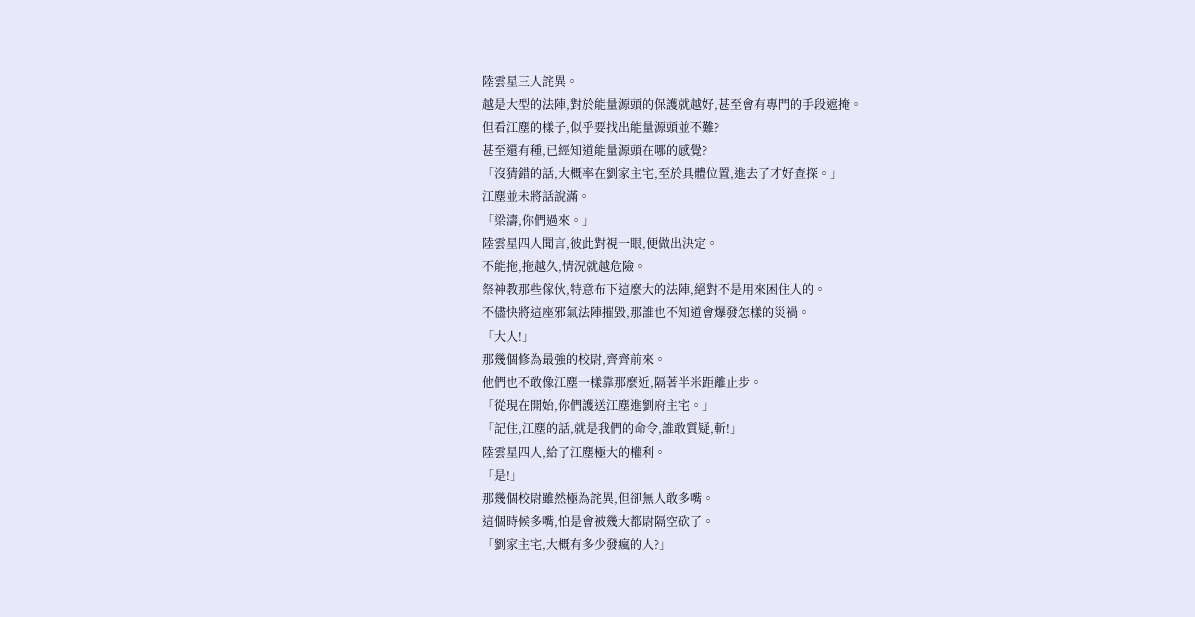陸雲星三人詫異。
越是大型的法陣,對於能量源頭的保護就越好,甚至會有專門的手段遮掩。
但看江塵的樣子,似乎要找出能量源頭並不難?
甚至還有種,已經知道能量源頭在哪的感覺?
「沒猜錯的話,大概率在劉家主宅,至於具體位置,進去了才好查探。」
江塵並未將話說滿。
「梁濤,你們過來。」
陸雲星四人聞言,彼此對視一眼,便做出決定。
不能拖,拖越久,情況就越危險。
祭神教那些傢伙,特意布下這麼大的法陣,絕對不是用來困住人的。
不儘快將這座邪氣法陣摧毀,那誰也不知道會爆發怎樣的災禍。
「大人!」
那幾個修為最強的校尉,齊齊前來。
他們也不敢像江塵一樣靠那麼近,隔著半米距離止步。
「從現在開始,你們護送江塵進劉府主宅。」
「記住,江塵的話,就是我們的命令,誰敢質疑,斬!」
陸雲星四人,給了江塵極大的權利。
「是!」
那幾個校尉雖然極為詫異,但卻無人敢多嘴。
這個時候多嘴,怕是會被幾大都尉隔空砍了。
「劉家主宅,大概有多少發瘋的人?」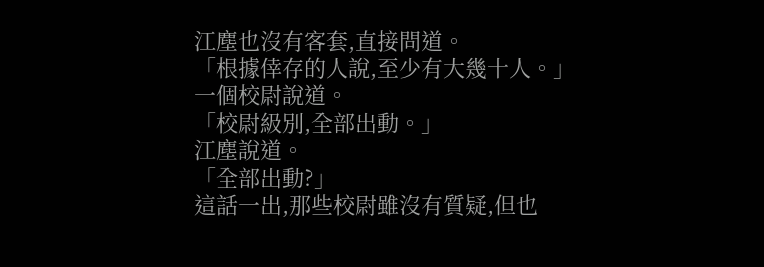江塵也沒有客套,直接問道。
「根據倖存的人說,至少有大幾十人。」
一個校尉說道。
「校尉級別,全部出動。」
江塵說道。
「全部出動?」
這話一出,那些校尉雖沒有質疑,但也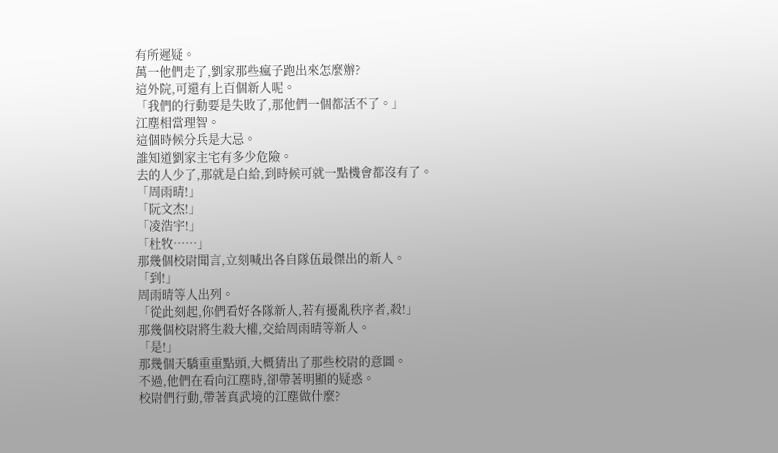有所遲疑。
萬一他們走了,劉家那些瘋子跑出來怎麼辦?
這外院,可還有上百個新人呢。
「我們的行動要是失敗了,那他們一個都活不了。」
江塵相當理智。
這個時候分兵是大忌。
誰知道劉家主宅有多少危險。
去的人少了,那就是白給,到時候可就一點機會都沒有了。
「周雨晴!」
「阮文杰!」
「凌浩宇!」
「杜牧……」
那幾個校尉聞言,立刻喊出各自隊伍最傑出的新人。
「到!」
周雨晴等人出列。
「從此刻起,你們看好各隊新人,若有擾亂秩序者,殺!」
那幾個校尉將生殺大權,交給周雨晴等新人。
「是!」
那幾個天驕重重點頭,大概猜出了那些校尉的意圖。
不過,他們在看向江塵時,卻帶著明顯的疑惑。
校尉們行動,帶著真武境的江塵做什麼?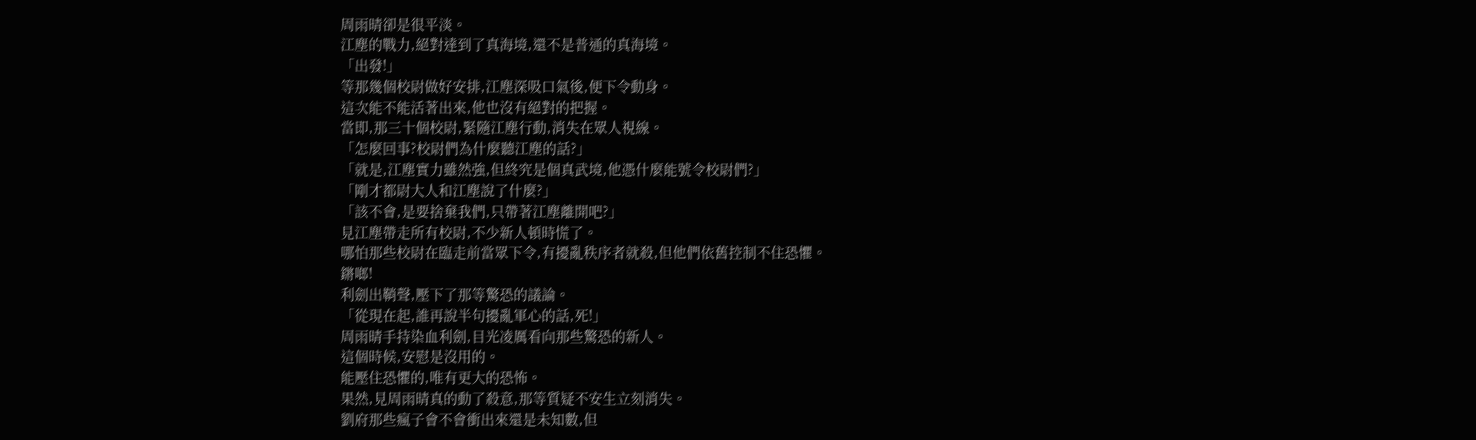周雨晴卻是很平淡。
江塵的戰力,絕對達到了真海境,還不是普通的真海境。
「出發!」
等那幾個校尉做好安排,江塵深吸口氣後,便下令動身。
這次能不能活著出來,他也沒有絕對的把握。
當即,那三十個校尉,緊隨江塵行動,消失在眾人視線。
「怎麼回事?校尉們為什麼聽江塵的話?」
「就是,江塵實力雖然強,但終究是個真武境,他憑什麼能號令校尉們?」
「剛才都尉大人和江塵說了什麼?」
「該不會,是要捨棄我們,只帶著江塵離開吧?」
見江塵帶走所有校尉,不少新人頓時慌了。
哪怕那些校尉在臨走前當眾下令,有擾亂秩序者就殺,但他們依舊控制不住恐懼。
鏘啷!
利劍出鞘聲,壓下了那等驚恐的議論。
「從現在起,誰再說半句擾亂軍心的話,死!」
周雨晴手持染血利劍,目光凌厲看向那些驚恐的新人。
這個時候,安慰是沒用的。
能壓住恐懼的,唯有更大的恐怖。
果然,見周雨晴真的動了殺意,那等質疑不安生立刻消失。
劉府那些瘋子會不會衝出來還是未知數,但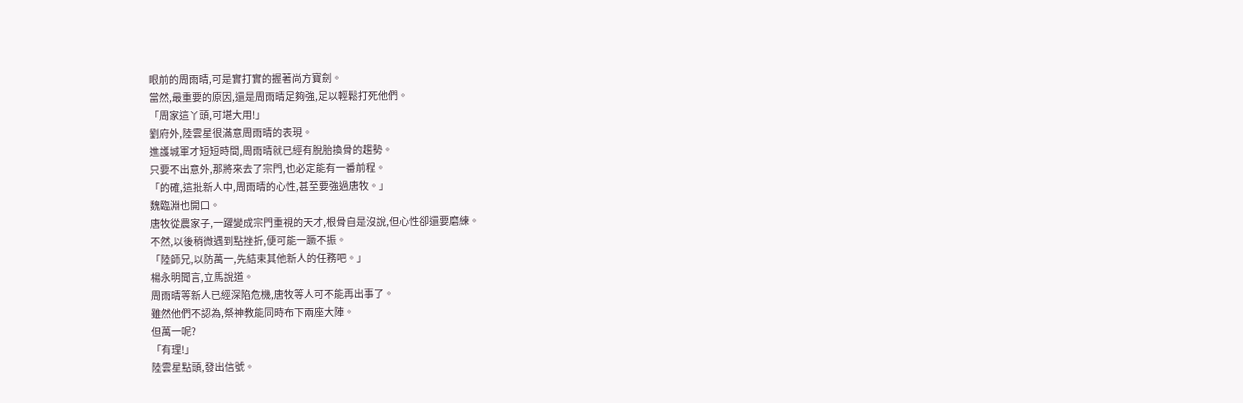眼前的周雨晴,可是實打實的握著尚方寶劍。
當然,最重要的原因,還是周雨晴足夠強,足以輕鬆打死他們。
「周家這丫頭,可堪大用!」
劉府外,陸雲星很滿意周雨晴的表現。
進護城軍才短短時間,周雨晴就已經有脫胎換骨的趨勢。
只要不出意外,那將來去了宗門,也必定能有一番前程。
「的確,這批新人中,周雨晴的心性,甚至要強過唐牧。」
魏臨淵也開口。
唐牧從農家子,一躍變成宗門重視的天才,根骨自是沒說,但心性卻還要磨練。
不然,以後稍微遇到點挫折,便可能一蹶不振。
「陸師兄,以防萬一,先結束其他新人的任務吧。」
楊永明聞言,立馬說道。
周雨晴等新人已經深陷危機,唐牧等人可不能再出事了。
雖然他們不認為,祭神教能同時布下兩座大陣。
但萬一呢?
「有理!」
陸雲星點頭,發出信號。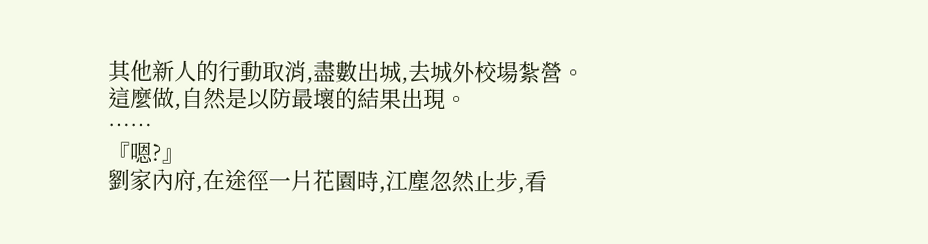其他新人的行動取消,盡數出城,去城外校場紮營。
這麼做,自然是以防最壞的結果出現。
……
『嗯?』
劉家內府,在途徑一片花園時,江塵忽然止步,看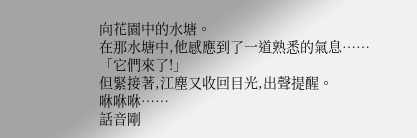向花園中的水塘。
在那水塘中,他感應到了一道熟悉的氣息……
「它們來了!」
但緊接著,江塵又收回目光,出聲提醒。
咻咻咻……
話音剛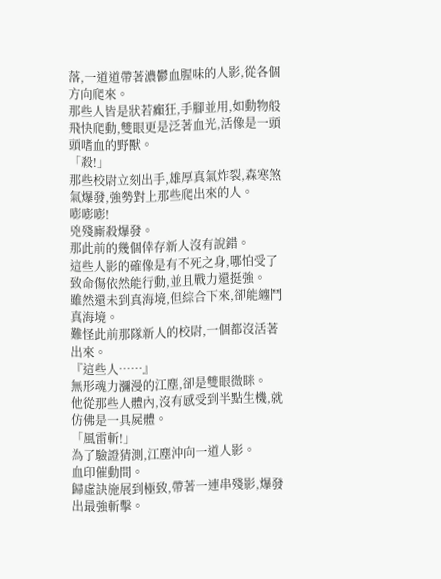落,一道道帶著濃鬱血腥味的人影,從各個方向爬來。
那些人皆是狀若癲狂,手腳並用,如動物般飛快爬動,雙眼更是泛著血光,活像是一頭頭嗜血的野獸。
「殺!」
那些校尉立刻出手,雄厚真氣炸裂,森寒煞氣爆發,強勢對上那些爬出來的人。
嘭嘭嘭!
兇殘廝殺爆發。
那此前的幾個倖存新人沒有說錯。
這些人影的確像是有不死之身,哪怕受了致命傷依然能行動,並且戰力還挺強。
雖然還未到真海境,但綜合下來,卻能纏鬥真海境。
難怪此前那隊新人的校尉,一個都沒活著出來。
『這些人……』
無形魂力瀰漫的江塵,卻是雙眼微眯。
他從那些人體內,沒有感受到半點生機,就仿佛是一具屍體。
「風雷斬!」
為了驗證猜測,江塵沖向一道人影。
血印催動間。
歸虛訣施展到極致,帶著一連串殘影,爆發出最強斬擊。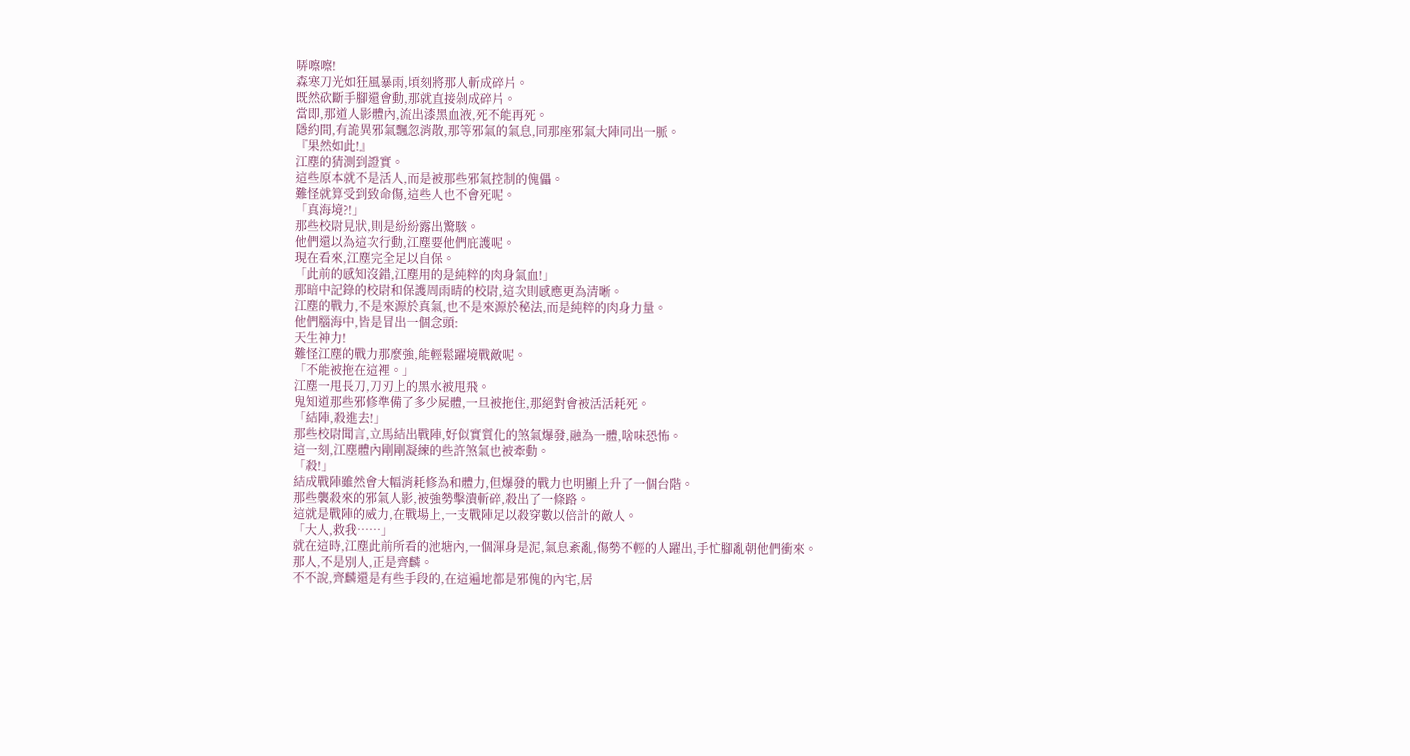哢嚓嚓!
森寒刀光如狂風暴雨,頃刻將那人斬成碎片。
既然砍斷手腳還會動,那就直接剁成碎片。
當即,那道人影體內,流出漆黑血液,死不能再死。
隱約間,有詭異邪氣飄忽消散,那等邪氣的氣息,同那座邪氣大陣同出一脈。
『果然如此!』
江塵的猜測到證實。
這些原本就不是活人,而是被那些邪氣控制的傀儡。
難怪就算受到致命傷,這些人也不會死呢。
「真海境?!」
那些校尉見狀,則是紛紛露出驚駭。
他們還以為這次行動,江塵要他們庇護呢。
現在看來,江塵完全足以自保。
「此前的感知沒錯,江塵用的是純粹的肉身氣血!」
那暗中記錄的校尉和保護周雨晴的校尉,這次則感應更為清晰。
江塵的戰力,不是來源於真氣,也不是來源於秘法,而是純粹的肉身力量。
他們腦海中,皆是冒出一個念頭:
天生神力!
難怪江塵的戰力那麼強,能輕鬆躍境戰敵呢。
「不能被拖在這裡。」
江塵一甩長刀,刀刃上的黑水被甩飛。
鬼知道那些邪修準備了多少屍體,一旦被拖住,那絕對會被活活耗死。
「結陣,殺進去!」
那些校尉聞言,立馬結出戰陣,好似實質化的煞氣爆發,融為一體,啥味恐怖。
這一刻,江塵體內剛剛凝練的些許煞氣也被牽動。
「殺!」
結成戰陣雖然會大幅消耗修為和體力,但爆發的戰力也明顯上升了一個台階。
那些襲殺來的邪氣人影,被強勢擊潰斬碎,殺出了一條路。
這就是戰陣的威力,在戰場上,一支戰陣足以殺穿數以倍計的敵人。
「大人,救我……」
就在這時,江塵此前所看的池塘內,一個渾身是泥,氣息紊亂,傷勢不輕的人躍出,手忙腳亂朝他們衝來。
那人,不是別人,正是齊麟。
不不說,齊麟還是有些手段的,在這遍地都是邪傀的內宅,居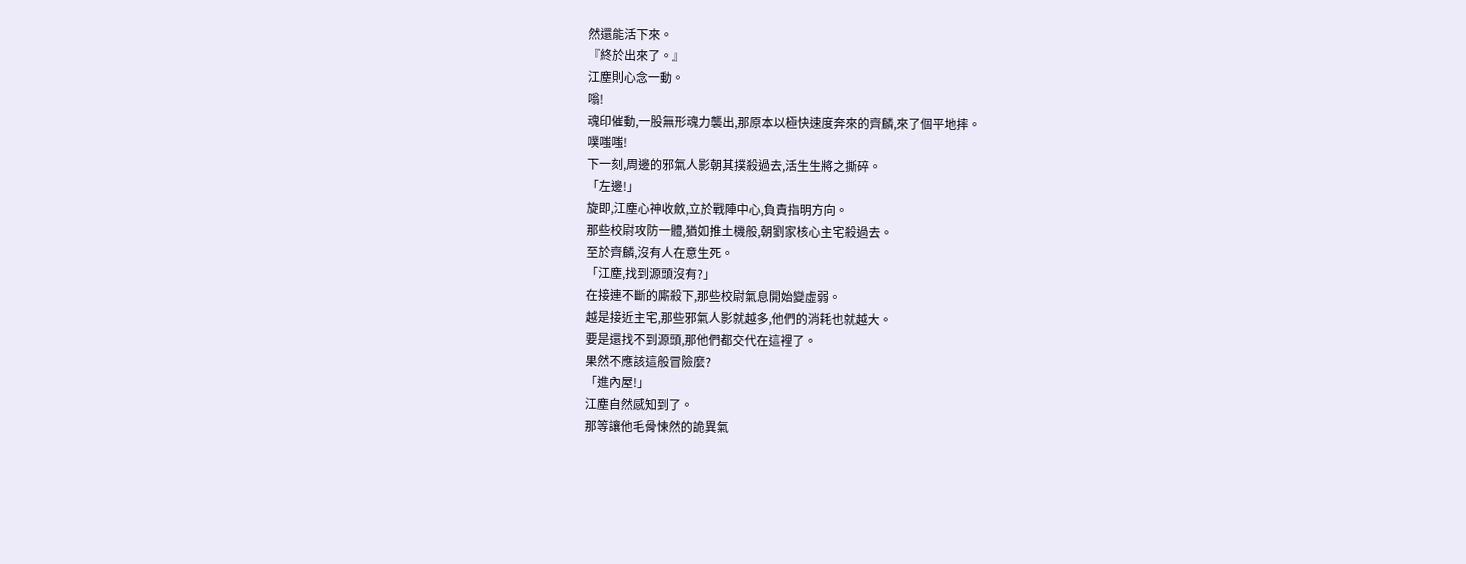然還能活下來。
『終於出來了。』
江塵則心念一動。
嗡!
魂印催動,一股無形魂力襲出,那原本以極快速度奔來的齊麟,來了個平地摔。
噗嗤嗤!
下一刻,周邊的邪氣人影朝其撲殺過去,活生生將之撕碎。
「左邊!」
旋即,江塵心神收斂,立於戰陣中心,負責指明方向。
那些校尉攻防一體,猶如推土機般,朝劉家核心主宅殺過去。
至於齊麟,沒有人在意生死。
「江塵,找到源頭沒有?」
在接連不斷的廝殺下,那些校尉氣息開始變虛弱。
越是接近主宅,那些邪氣人影就越多,他們的消耗也就越大。
要是還找不到源頭,那他們都交代在這裡了。
果然不應該這般冒險麼?
「進內屋!」
江塵自然感知到了。
那等讓他毛骨悚然的詭異氣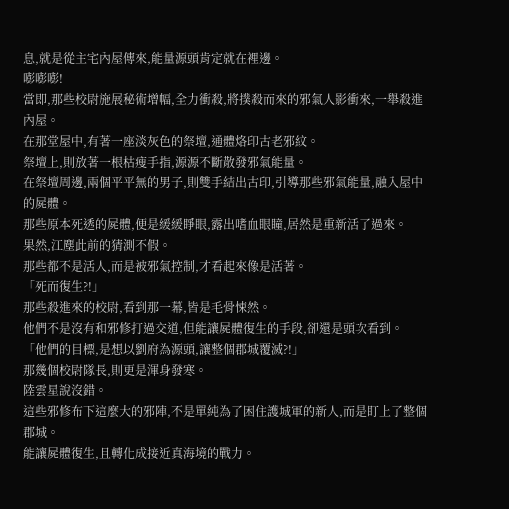息,就是從主宅內屋傳來,能量源頭肯定就在裡邊。
嘭嘭嘭!
當即,那些校尉施展秘術增幅,全力衝殺,將撲殺而來的邪氣人影衝來,一舉殺進內屋。
在那堂屋中,有著一座淡灰色的祭壇,通體烙印古老邪紋。
祭壇上,則放著一根枯瘦手指,源源不斷散發邪氣能量。
在祭壇周邊,兩個平平無的男子,則雙手結出古印,引導那些邪氣能量,融入屋中的屍體。
那些原本死透的屍體,便是緩緩睜眼,露出嗜血眼瞳,居然是重新活了過來。
果然,江塵此前的猜測不假。
那些都不是活人,而是被邪氣控制,才看起來像是活著。
「死而復生?!」
那些殺進來的校尉,看到那一幕,皆是毛骨悚然。
他們不是沒有和邪修打過交道,但能讓屍體復生的手段,卻還是頭次看到。
「他們的目標,是想以劉府為源頭,讓整個郡城覆滅?!」
那幾個校尉隊長,則更是渾身發寒。
陸雲星說沒錯。
這些邪修布下這麼大的邪陣,不是單純為了困住護城軍的新人,而是盯上了整個郡城。
能讓屍體復生,且轉化成接近真海境的戰力。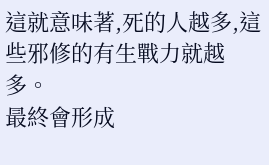這就意味著,死的人越多,這些邪修的有生戰力就越多。
最終會形成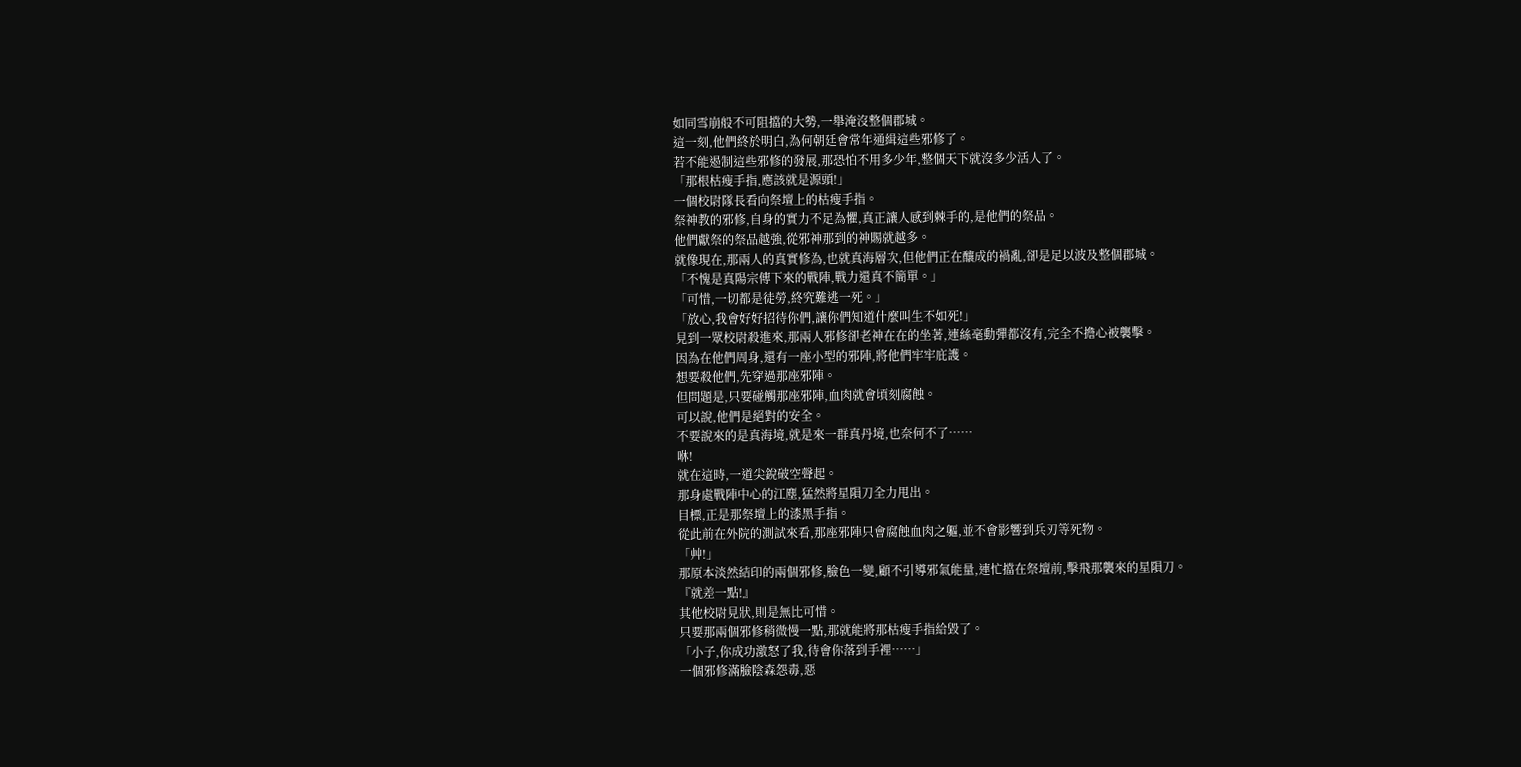如同雪崩般不可阻擋的大勢,一舉淹沒整個郡城。
這一刻,他們終於明白,為何朝廷會常年通緝這些邪修了。
若不能遏制這些邪修的發展,那恐怕不用多少年,整個天下就沒多少活人了。
「那根枯瘦手指,應該就是源頭!」
一個校尉隊長看向祭壇上的枯瘦手指。
祭神教的邪修,自身的實力不足為懼,真正讓人感到棘手的,是他們的祭品。
他們獻祭的祭品越強,從邪神那到的神賜就越多。
就像現在,那兩人的真實修為,也就真海層次,但他們正在釀成的禍亂,卻是足以波及整個郡城。
「不愧是真陽宗傳下來的戰陣,戰力還真不簡單。」
「可惜,一切都是徒勞,終究難逃一死。」
「放心,我會好好招待你們,讓你們知道什麼叫生不如死!」
見到一眾校尉殺進來,那兩人邪修卻老神在在的坐著,連絲毫動彈都沒有,完全不擔心被襲擊。
因為在他們周身,還有一座小型的邪陣,將他們牢牢庇護。
想要殺他們,先穿過那座邪陣。
但問題是,只要碰觸那座邪陣,血肉就會頃刻腐蝕。
可以說,他們是絕對的安全。
不要說來的是真海境,就是來一群真丹境,也奈何不了……
咻!
就在這時,一道尖銳破空聲起。
那身處戰陣中心的江塵,猛然將星隕刀全力甩出。
目標,正是那祭壇上的漆黑手指。
從此前在外院的測試來看,那座邪陣只會腐蝕血肉之軀,並不會影響到兵刃等死物。
「艸!」
那原本淡然結印的兩個邪修,臉色一變,顧不引導邪氣能量,連忙擋在祭壇前,擊飛那襲來的星隕刀。
『就差一點!』
其他校尉見狀,則是無比可惜。
只要那兩個邪修稍微慢一點,那就能將那枯瘦手指給毀了。
「小子,你成功激怒了我,待會你落到手裡……」
一個邪修滿臉陰森怨毒,惡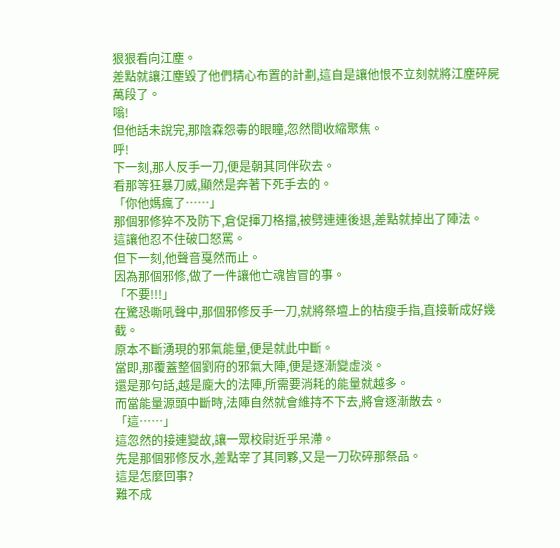狠狠看向江塵。
差點就讓江塵毀了他們精心布置的計劃,這自是讓他恨不立刻就將江塵碎屍萬段了。
嗡!
但他話未說完,那陰森怨毒的眼瞳,忽然間收縮聚焦。
呼!
下一刻,那人反手一刀,便是朝其同伴砍去。
看那等狂暴刀威,顯然是奔著下死手去的。
「你他媽瘋了……」
那個邪修猝不及防下,倉促揮刀格擋,被劈連連後退,差點就掉出了陣法。
這讓他忍不住破口怒罵。
但下一刻,他聲音戛然而止。
因為那個邪修,做了一件讓他亡魂皆冒的事。
「不要!!!」
在驚恐嘶吼聲中,那個邪修反手一刀,就將祭壇上的枯瘦手指,直接斬成好幾截。
原本不斷湧現的邪氣能量,便是就此中斷。
當即,那覆蓋整個劉府的邪氣大陣,便是逐漸變虛淡。
還是那句話,越是龐大的法陣,所需要消耗的能量就越多。
而當能量源頭中斷時,法陣自然就會維持不下去,將會逐漸散去。
「這……」
這忽然的接連變故,讓一眾校尉近乎呆滯。
先是那個邪修反水,差點宰了其同夥,又是一刀砍碎那祭品。
這是怎麼回事?
難不成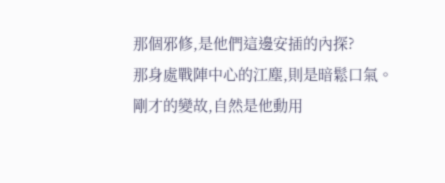那個邪修,是他們這邊安插的內探?
那身處戰陣中心的江塵,則是暗鬆口氣。
剛才的變故,自然是他動用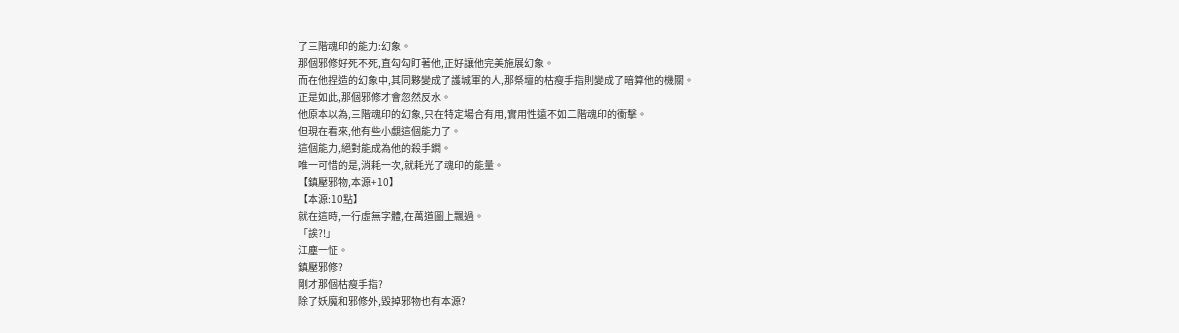了三階魂印的能力:幻象。
那個邪修好死不死,直勾勾盯著他,正好讓他完美施展幻象。
而在他捏造的幻象中,其同夥變成了護城軍的人,那祭壇的枯瘦手指則變成了暗算他的機關。
正是如此,那個邪修才會忽然反水。
他原本以為,三階魂印的幻象,只在特定場合有用,實用性遠不如二階魂印的衝擊。
但現在看來,他有些小覷這個能力了。
這個能力,絕對能成為他的殺手鐧。
唯一可惜的是,消耗一次,就耗光了魂印的能量。
【鎮壓邪物,本源+10】
【本源:10點】
就在這時,一行虛無字體,在萬道圖上飄過。
「誒?!」
江塵一怔。
鎮壓邪修?
剛才那個枯瘦手指?
除了妖魔和邪修外,毀掉邪物也有本源?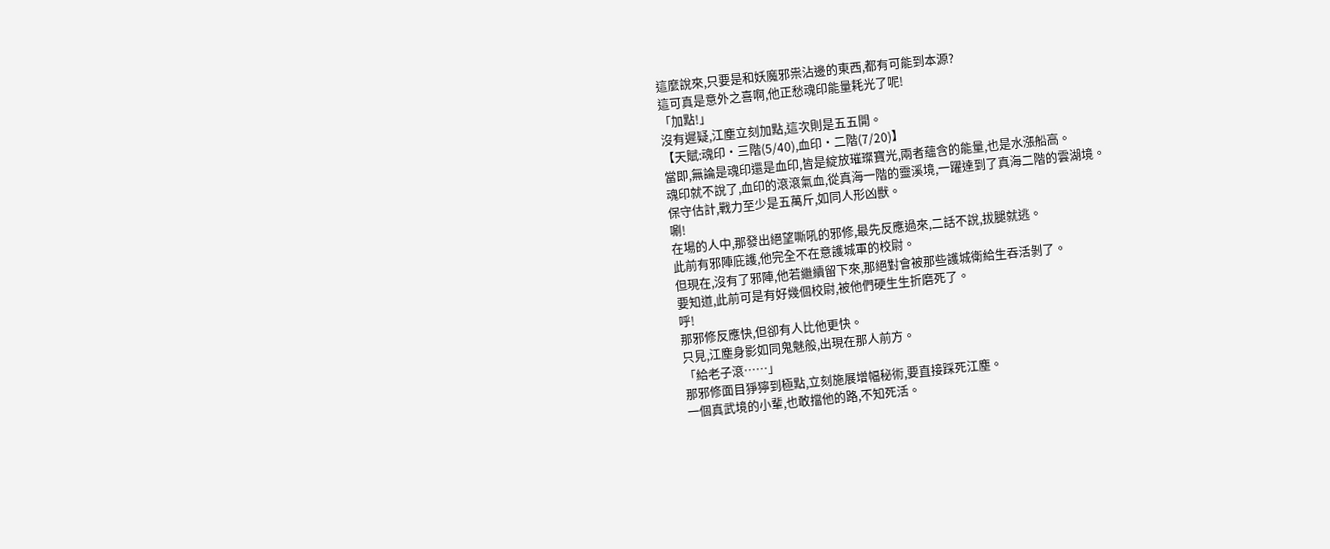這麼說來,只要是和妖魔邪祟沾邊的東西,都有可能到本源?
這可真是意外之喜啊,他正愁魂印能量耗光了呢!
「加點!」
沒有遲疑,江塵立刻加點,這次則是五五開。
【天賦:魂印·三階(5/40),血印·二階(7/20)】
當即,無論是魂印還是血印,皆是綻放璀璨寶光,兩者蘊含的能量,也是水漲船高。
魂印就不說了,血印的滾滾氣血,從真海一階的靈溪境,一躍達到了真海二階的雲湖境。
保守估計,戰力至少是五萬斤,如同人形凶獸。
唰!
在場的人中,那發出絕望嘶吼的邪修,最先反應過來,二話不說,拔腿就逃。
此前有邪陣庇護,他完全不在意護城軍的校尉。
但現在,沒有了邪陣,他若繼續留下來,那絕對會被那些護城衛給生吞活剝了。
要知道,此前可是有好幾個校尉,被他們硬生生折磨死了。
呼!
那邪修反應快,但卻有人比他更快。
只見,江塵身影如同鬼魅般,出現在那人前方。
「給老子滾……」
那邪修面目猙獰到極點,立刻施展增幅秘術,要直接踩死江塵。
一個真武境的小輩,也敢擋他的路,不知死活。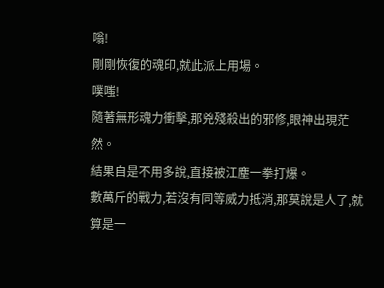嗡!
剛剛恢復的魂印,就此派上用場。
噗嗤!
隨著無形魂力衝擊,那兇殘殺出的邪修,眼神出現茫然。
結果自是不用多說,直接被江塵一拳打爆。
數萬斤的戰力,若沒有同等威力抵消,那莫說是人了,就算是一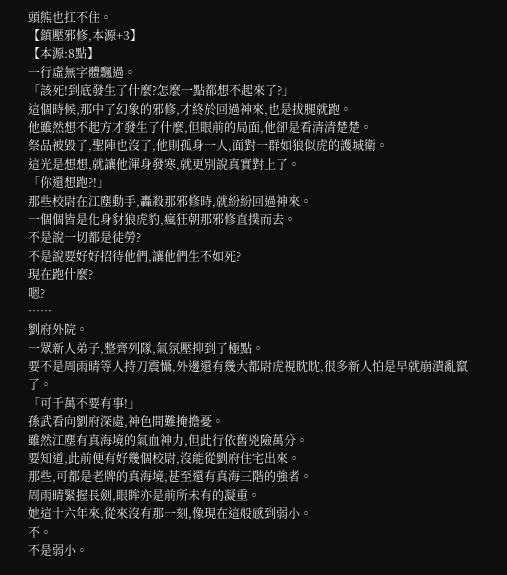頭熊也扛不住。
【鎮壓邪修,本源+3】
【本源:8點】
一行虛無字體飄過。
「該死!到底發生了什麼?怎麼一點都想不起來了?」
這個時候,那中了幻象的邪修,才終於回過神來,也是拔腿就跑。
他雖然想不起方才發生了什麼,但眼前的局面,他卻是看清清楚楚。
祭品被毀了,聖陣也沒了,他則孤身一人,面對一群如狼似虎的護城衛。
這光是想想,就讓他渾身發寒,就更別說真實對上了。
「你還想跑?!」
那些校尉在江塵動手,轟殺那邪修時,就紛紛回過神來。
一個個皆是化身豺狼虎豹,瘋狂朝那邪修直撲而去。
不是說一切都是徒勞?
不是說要好好招待他們,讓他們生不如死?
現在跑什麼?
嗯?
……
劉府外院。
一眾新人弟子,整齊列隊,氣氛壓抑到了極點。
要不是周雨晴等人持刀震懾,外邊還有幾大都尉虎視眈眈,很多新人怕是早就崩潰亂竄了。
「可千萬不要有事!」
孫武看向劉府深處,神色間難掩擔憂。
雖然江塵有真海境的氣血神力,但此行依舊兇險萬分。
要知道,此前便有好幾個校尉,沒能從劉府住宅出來。
那些,可都是老牌的真海境,甚至還有真海三階的強者。
周雨晴緊握長劍,眼眸亦是前所未有的凝重。
她這十六年來,從來沒有那一刻,像現在這般感到弱小。
不。
不是弱小。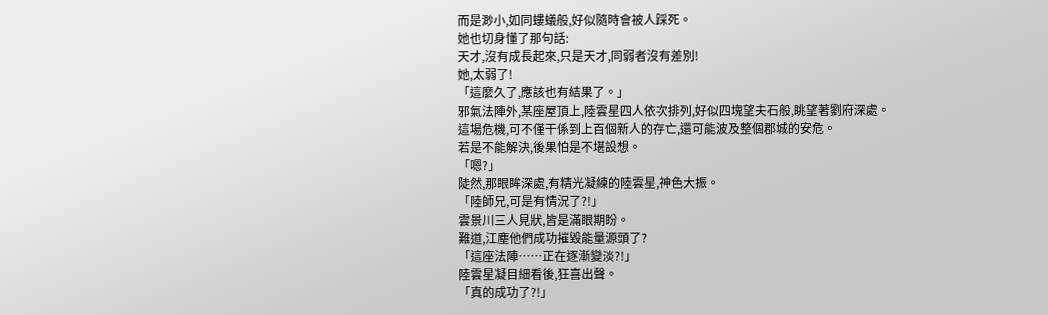而是渺小,如同螻蟻般,好似隨時會被人踩死。
她也切身懂了那句話:
天才,沒有成長起來,只是天才,同弱者沒有差別!
她,太弱了!
「這麼久了,應該也有結果了。」
邪氣法陣外,某座屋頂上,陸雲星四人依次排列,好似四塊望夫石般,眺望著劉府深處。
這場危機,可不僅干係到上百個新人的存亡,還可能波及整個郡城的安危。
若是不能解決,後果怕是不堪設想。
「嗯?」
陡然,那眼眸深處,有精光凝練的陸雲星,神色大振。
「陸師兄,可是有情況了?!」
雲景川三人見狀,皆是滿眼期盼。
難道,江塵他們成功摧毀能量源頭了?
「這座法陣……正在逐漸變淡?!」
陸雲星凝目細看後,狂喜出聲。
「真的成功了?!」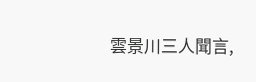雲景川三人聞言,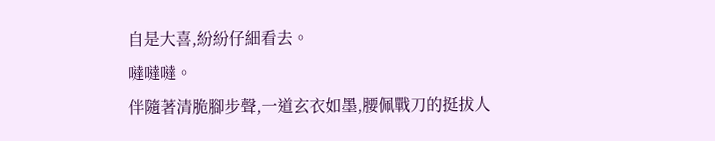自是大喜,紛紛仔細看去。
噠噠噠。
伴隨著清脆腳步聲,一道玄衣如墨,腰佩戰刀的挺拔人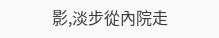影,淡步從內院走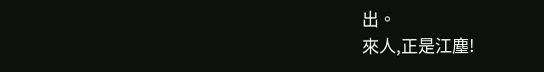出。
來人,正是江塵!